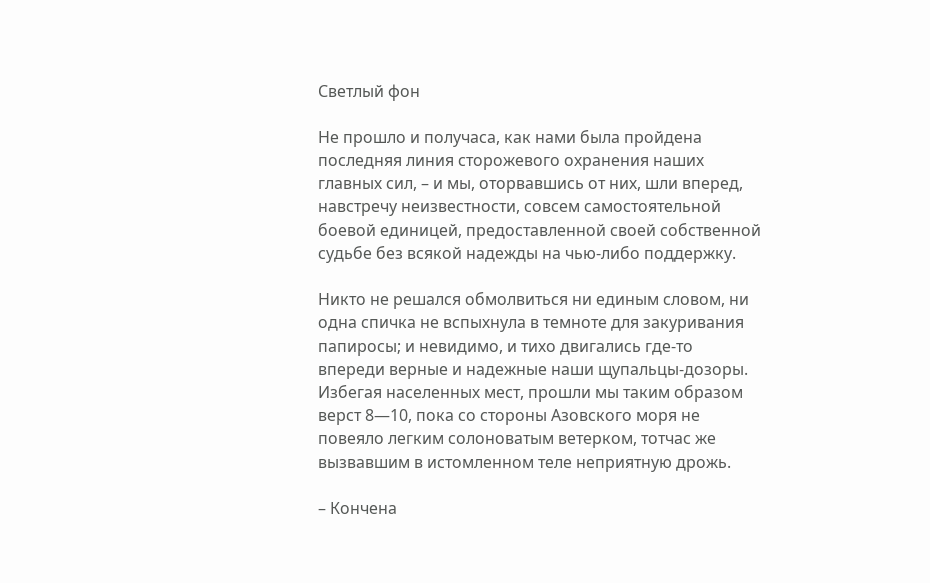Светлый фон

Не прошло и получаса, как нами была пройдена последняя линия сторожевого охранения наших главных сил, – и мы, оторвавшись от них, шли вперед, навстречу неизвестности, совсем самостоятельной боевой единицей, предоставленной своей собственной судьбе без всякой надежды на чью-либо поддержку.

Никто не решался обмолвиться ни единым словом, ни одна спичка не вспыхнула в темноте для закуривания папиросы; и невидимо, и тихо двигались где-то впереди верные и надежные наши щупальцы-дозоры. Избегая населенных мест, прошли мы таким образом верст 8—10, пока со стороны Азовского моря не повеяло легким солоноватым ветерком, тотчас же вызвавшим в истомленном теле неприятную дрожь.

– Кончена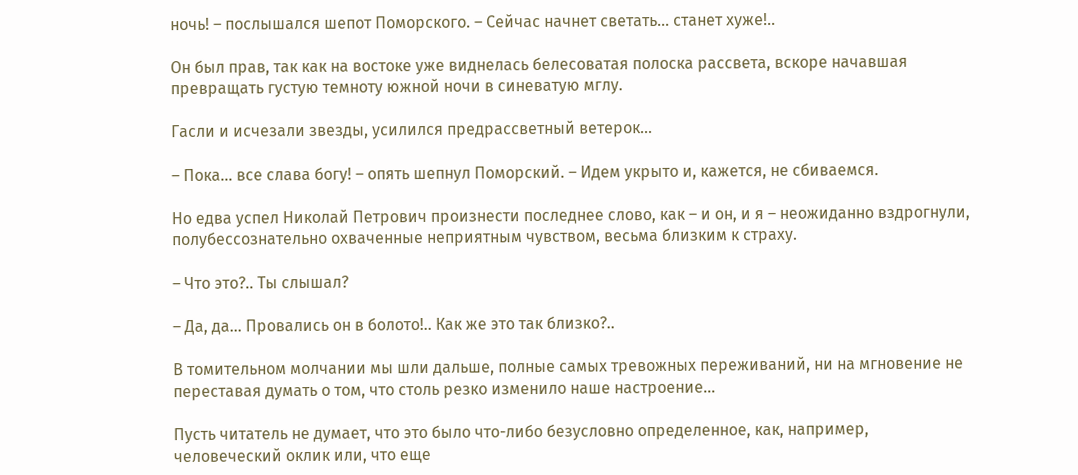ночь! – послышался шепот Поморского. – Сейчас начнет светать… станет хуже!..

Он был прав, так как на востоке уже виднелась белесоватая полоска рассвета, вскоре начавшая превращать густую темноту южной ночи в синеватую мглу.

Гасли и исчезали звезды, усилился предрассветный ветерок…

– Пока… все слава богу! – опять шепнул Поморский. – Идем укрыто и, кажется, не сбиваемся.

Но едва успел Николай Петрович произнести последнее слово, как – и он, и я – неожиданно вздрогнули, полубессознательно охваченные неприятным чувством, весьма близким к страху.

– Что это?.. Ты слышал?

– Да, да… Провались он в болото!.. Как же это так близко?..

В томительном молчании мы шли дальше, полные самых тревожных переживаний, ни на мгновение не переставая думать о том, что столь резко изменило наше настроение…

Пусть читатель не думает, что это было что-либо безусловно определенное, как, например, человеческий оклик или, что еще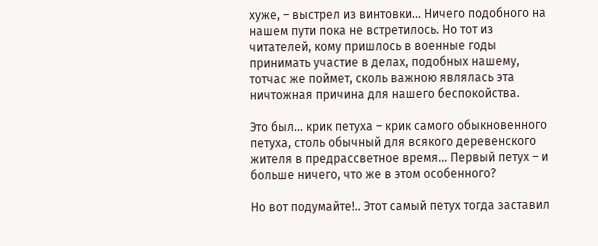хуже, – выстрел из винтовки… Ничего подобного на нашем пути пока не встретилось. Но тот из читателей, кому пришлось в военные годы принимать участие в делах, подобных нашему, тотчас же поймет, сколь важною являлась эта ничтожная причина для нашего беспокойства.

Это был… крик петуха – крик самого обыкновенного петуха, столь обычный для всякого деревенского жителя в предрассветное время… Первый петух – и больше ничего, что же в этом особенного?

Но вот подумайте!.. Этот самый петух тогда заставил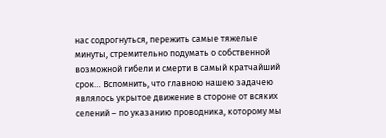нас содрогнуться, пережить самые тяжелые минуты, стремительно подумать о собственной возможной гибели и смерти в самый кратчайший срок… Вспомнить, что главною нашею задачею являлось укрытое движение в стороне от всяких селений – по указанию проводника, которому мы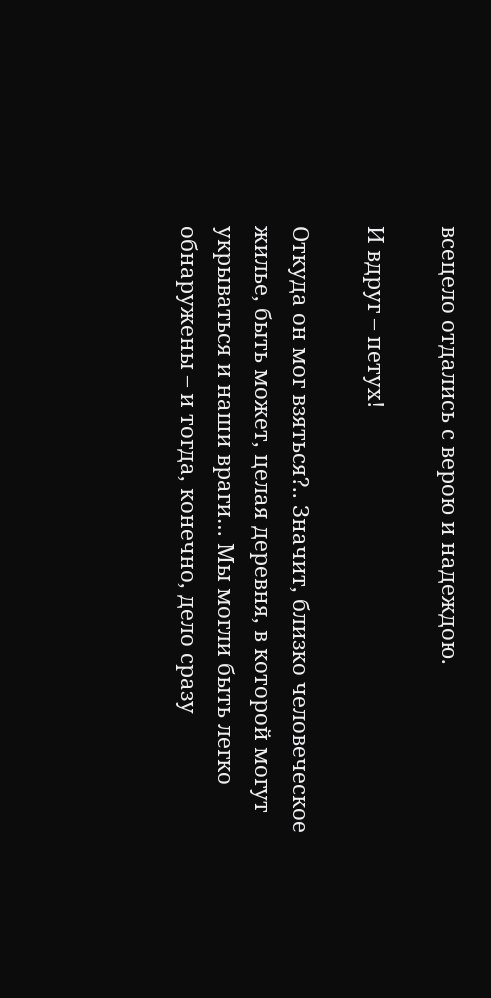всецело отдались с верою и надеждою.

И вдруг – петух!

Откуда он мог взяться?.. Значит, близко человеческое жилье, быть может, целая деревня, в которой могут укрываться и наши враги… Мы могли быть легко обнаружены – и тогда, конечно, дело сразу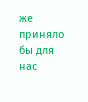же приняло бы для нас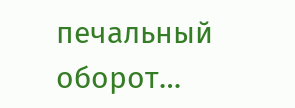печальный оборот…